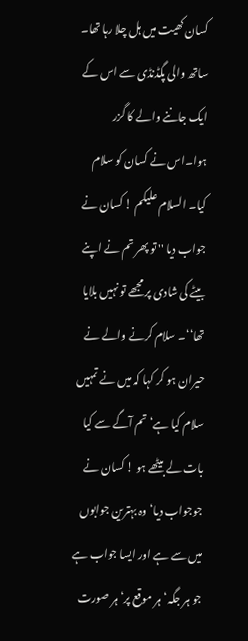کسان کھیت میں ہل چلا رہا تھا۔ ساتھ والی پگڈنڈی سے اس کے ایک جاننے والے کا گزر ہوا۔اس نے کسان کو سلام کیا۔ السلام علیکم ! کسان نے جواب دیا '' تو پھر تم نے اپنے بیٹے کی شادی پر مجھے تو نہیں بلایا تھا‘‘۔ سلام کرنے والے نے حیران ہو کر کہا کہ میں نے تمہیں سلام کیا ہے‘ تم آگے سے کیا بات لے بیٹھے ہو ! کسان نے جوجواب دیا‘ وہ بہترین جوابوں میں سے ہے اور ایسا جواب ہے جو ہر جگہ‘ ہر موقع پر‘ہر صورت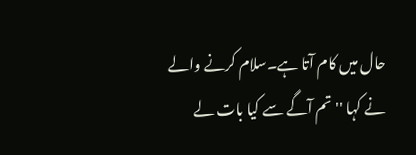حال میں کام آتا ہے۔سلام کرنے والے نے کہا '' تم آگے سے کیا بات لے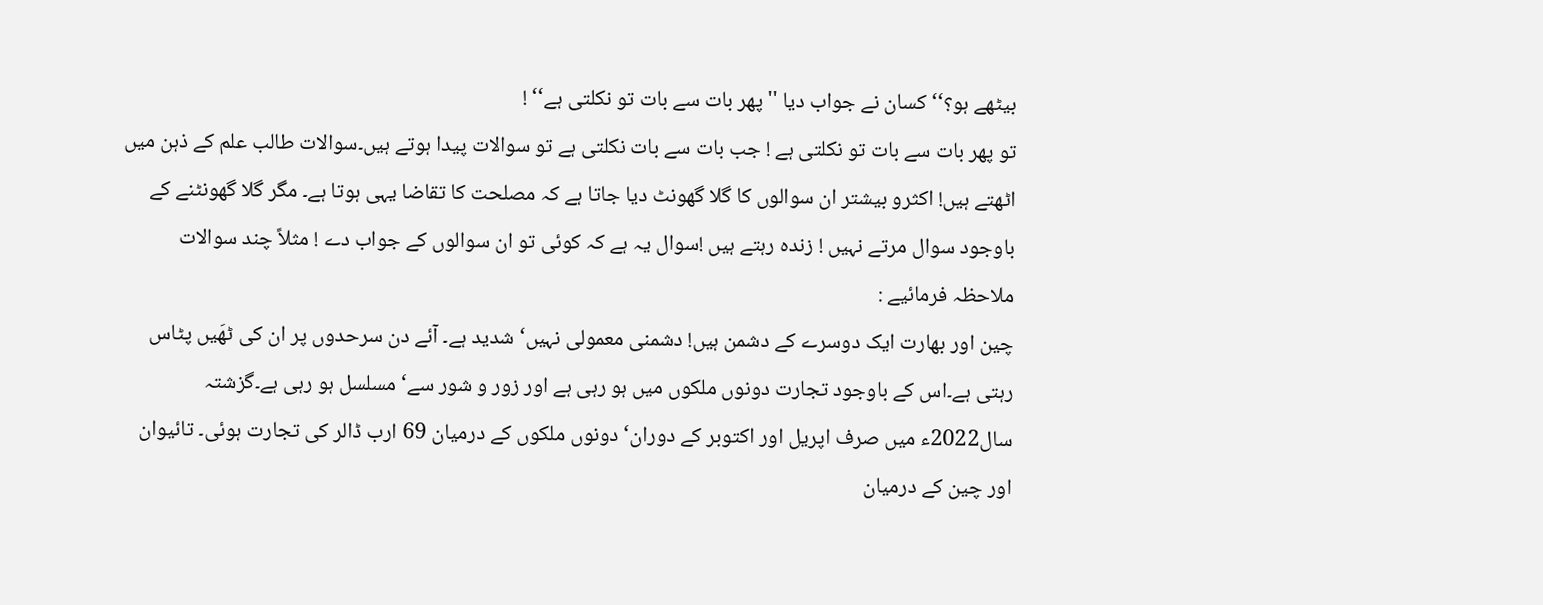بیٹھے ہو؟‘‘ کسان نے جواب دیا '' پھر بات سے بات تو نکلتی ہے‘‘ !
تو پھر بات سے بات تو نکلتی ہے ! جب بات سے بات نکلتی ہے تو سوالات پیدا ہوتے ہیں۔سوالات طالب علم کے ذہن میں اٹھتے ہیں! اکثرو بیشتر ان سوالوں کا گلا گھونٹ دیا جاتا ہے کہ مصلحت کا تقاضا یہی ہوتا ہے۔ مگر گلا گھونٹنے کے باوجود سوال مرتے نہیں ! زندہ رہتے ہیں !سوال یہ ہے کہ کوئی تو ان سوالوں کے جواب دے ! مثلاً چند سوالات ملاحظہ فرمائیے :
چین اور بھارت ایک دوسرے کے دشمن ہیں! دشمنی معمولی نہیں‘ شدید ہے۔ آئے دن سرحدوں پر ان کی ٹھَیں پٹاس رہتی ہے۔اس کے باوجود تجارت دونوں ملکوں میں ہو رہی ہے اور زور و شور سے‘ مسلسل ہو رہی ہے۔گزشتہ سال2022ء میں صرف اپریل اور اکتوبر کے دوران‘ دونوں ملکوں کے درمیان 69 ارب ڈالر کی تجارت ہوئی۔ تائیوان اور چین کے درمیان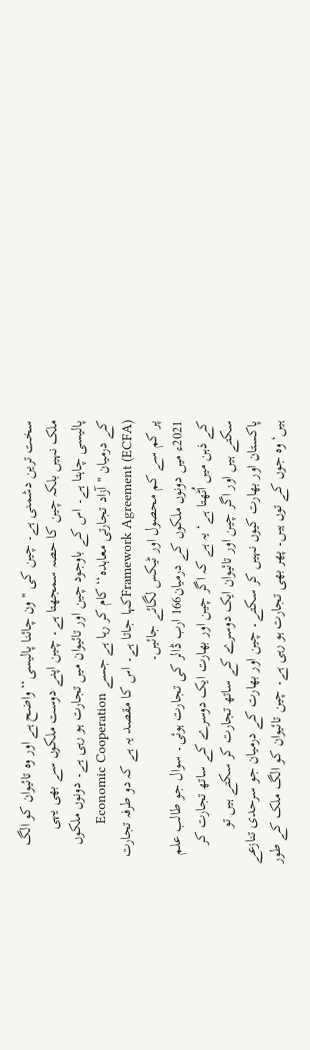سخت ترین دشمنی ہے۔ چین کی ''ون چائنا پالیسی‘‘ واضح ہے اور وہ تائیوان کو الگ ملک نہیں بلکہ چین کا حصہ سمجھتا ہے۔ چین اپنے دوست ملکوں سے بھی یہی پالیسی چاہتا ہے۔ اس کے باوجود چین اور تائیوان میں تجارت ہو رہی ہے۔ دونوں ملکوں کے درمیان ''آزاد تجارتی معاہدہ‘‘ کام کر رہا ہے جسے Economic Cooperation Framework Agreement (ECFA)کہا جاتا ہے۔ اس کا مقصد یہ ہے کہ دو طرفہ تجارت پر کم سے کم محصول اور ٹیکس لگائے جائیں۔
2021ء میں دونوں ملکوں کے درمیان166 ارب ڈالر کی تجارت ہوئی۔ سوال جو طالب علم کے ذہن میں اُٹھتا ہے‘ یہ ہے کہ اگر چین اور بھارت ایک دوسرے کے ساتھ تجارت کر سکتے ہیں اور اگر چین اور تائیوان ایک دوسرے کے ساتھ تجارت کر سکتے ہیں تو پاکستان اور بھارت کیوں نہیں کر سکتے۔ چین اور بھارت کے درمیان جو سرحدی تنازعے ہیں‘ وہ جوں کے توں ہیں۔ پھر بھی تجارت ہو رہی ہے۔ چین تائیوان کو الگ ملک کے طور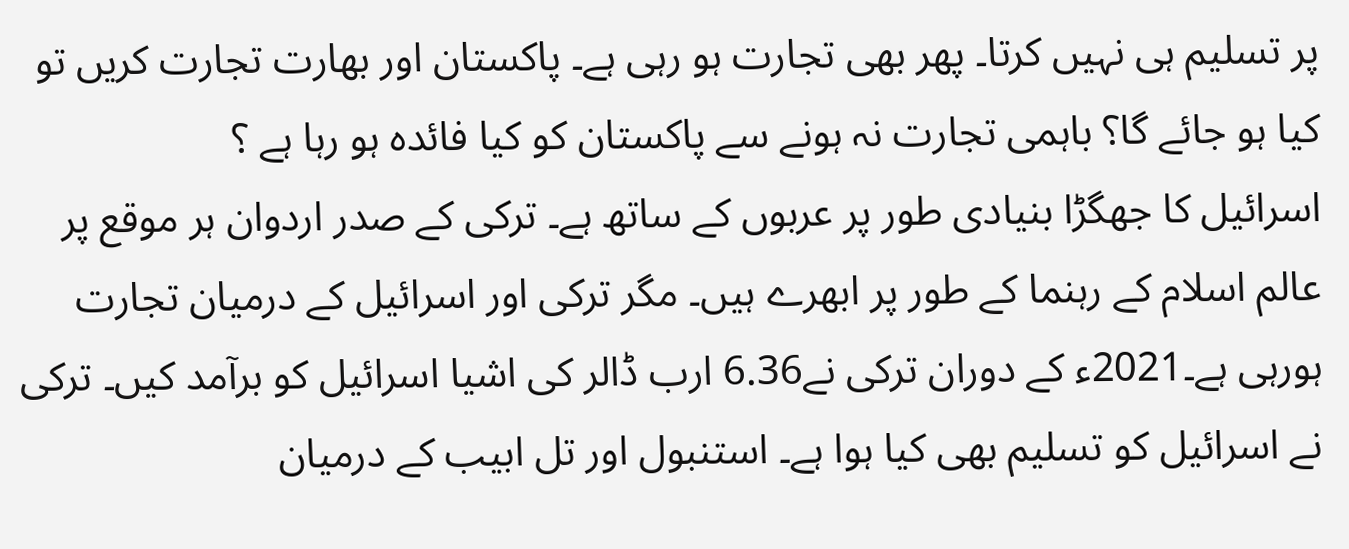پر تسلیم ہی نہیں کرتا۔ پھر بھی تجارت ہو رہی ہے۔ پاکستان اور بھارت تجارت کریں تو کیا ہو جائے گا؟ باہمی تجارت نہ ہونے سے پاکستان کو کیا فائدہ ہو رہا ہے ؟
اسرائیل کا جھگڑا بنیادی طور پر عربوں کے ساتھ ہے۔ ترکی کے صدر اردوان ہر موقع پر عالم اسلام کے رہنما کے طور پر ابھرے ہیں۔ مگر ترکی اور اسرائیل کے درمیان تجارت ہورہی ہے۔2021ء کے دوران ترکی نے6.36 ارب ڈالر کی اشیا اسرائیل کو برآمد کیں۔ ترکی نے اسرائیل کو تسلیم بھی کیا ہوا ہے۔ استنبول اور تل ابیب کے درمیان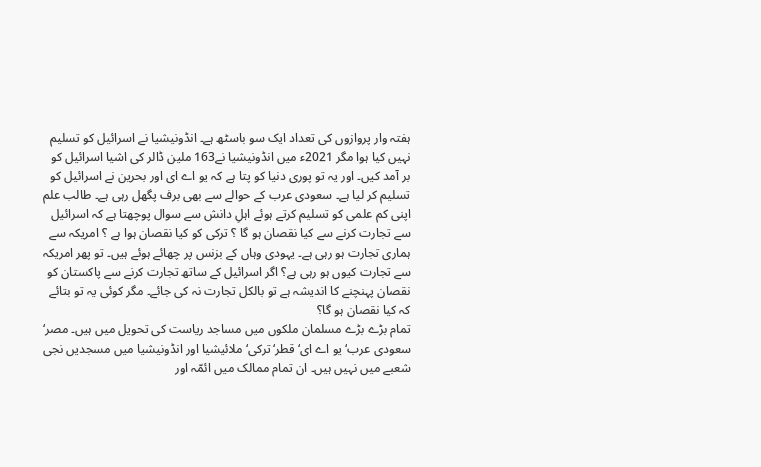ہفتہ وار پروازوں کی تعداد ایک سو باسٹھ ہے۔ انڈونیشیا نے اسرائیل کو تسلیم نہیں کیا ہوا مگر 2021ء میں انڈونیشیا نے163 ملین ڈالر کی اشیا اسرائیل کو بر آمد کیں۔ اور یہ تو پوری دنیا کو پتا ہے کہ یو اے ای اور بحرین نے اسرائیل کو تسلیم کر لیا ہے۔ سعودی عرب کے حوالے سے بھی برف پگھل رہی ہے۔ طالب علم اپنی کم علمی کو تسلیم کرتے ہوئے اہلِ دانش سے سوال پوچھتا ہے کہ اسرائیل سے تجارت کرنے سے کیا نقصان ہو گا ؟ ترکی کو کیا نقصان ہوا ہے ؟ امریکہ سے ہماری تجارت ہو رہی ہے۔ یہودی وہاں کے بزنس پر چھائے ہوئے ہیں۔ تو پھر امریکہ سے تجارت کیوں ہو رہی ہے؟ اگر اسرائیل کے ساتھ تجارت کرنے سے پاکستان کو نقصان پہنچنے کا اندیشہ ہے تو بالکل تجارت نہ کی جائے۔ مگر کوئی یہ تو بتائے کہ کیا نقصان ہو گا؟
تمام بڑے بڑے مسلمان ملکوں میں مساجد ریاست کی تحویل میں ہیں۔ مصر‘ سعودی عرب‘ یو اے ای‘ قطر‘ ترکی‘ ملائیشیا اور انڈونیشیا میں مسجدیں نجی شعبے میں نہیں ہیں۔ ان تمام ممالک میں ائمّہ اور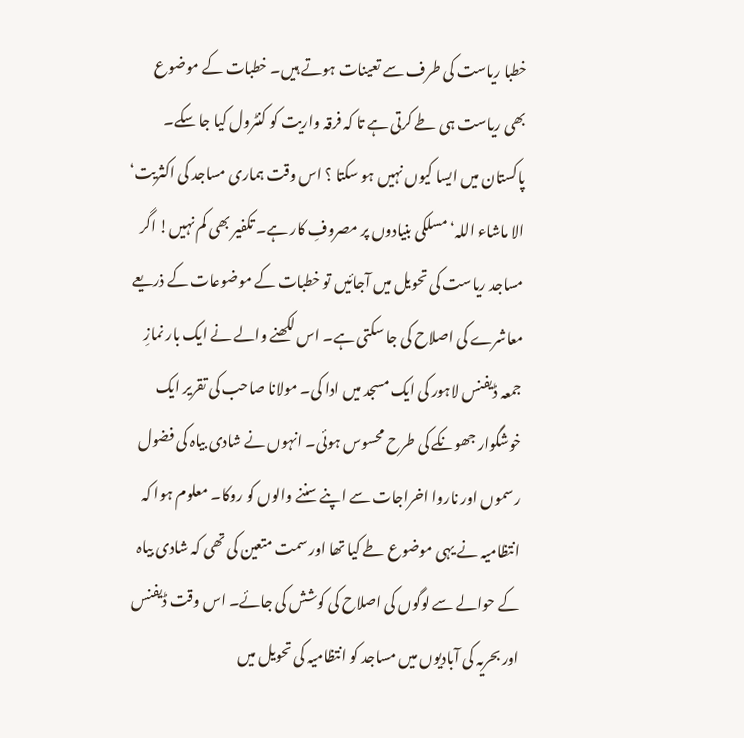خطبا ریاست کی طرف سے تعینات ہوتے ہیں۔ خطبات کے موضوع بھی ریاست ہی طے کرتی ہے تا کہ فرقہ واریت کو کنٹرول کیا جا سکے۔ پاکستان میں ایسا کیوں نہیں ہو سکتا ؟ اس وقت ہماری مساجد کی اکثریت‘ الا ماشاء اللہ‘ مسلکی بنیادوں پر مصروفِ کار ہے۔ تکفیر بھی کم نہیں! اگر مساجد ریاست کی تحویل میں آجائیں تو خطبات کے موضوعات کے ذریعے معاشرے کی اصلاح کی جا سکتی ہے۔ اس لکھنے والے نے ایک بار نمازِ جمعہ ڈیفنس لاہور کی ایک مسجد میں ادا کی۔ مولانا صاحب کی تقریر ایک خوشگوار جھونکے کی طرح محسوس ہوئی۔ انہوں نے شادی بیاہ کی فضول رسموں اور ناروا اخراجات سے اپنے سننے والوں کو روکا۔ معلوم ہوا کہ انتظامیہ نے یہی موضوع طے کیا تھا اور سمت متعین کی تھی کہ شادی بیاہ کے حوالے سے لوگوں کی اصلاح کی کوشش کی جائے۔ اس وقت ڈیفنس اور بحریہ کی آبادیوں میں مساجد کو انتظامیہ کی تحویل میں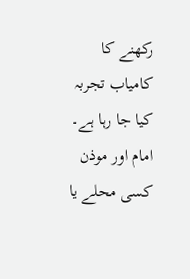رکھنے کا کامیاب تجربہ کیا جا رہا ہے۔ امام اور موذن کسی محلے یا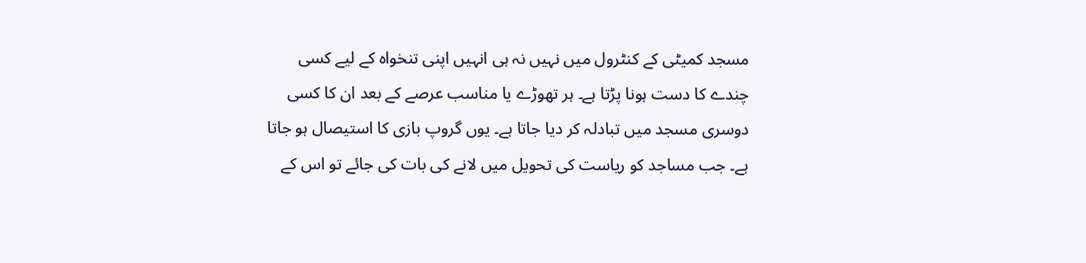مسجد کمیٹی کے کنٹرول میں نہیں نہ ہی انہیں اپنی تنخواہ کے لیے کسی چندے کا دست ہونا پڑتا ہے۔ ہر تھوڑے یا مناسب عرصے کے بعد ان کا کسی دوسری مسجد میں تبادلہ کر دیا جاتا ہے۔ یوں گروپ بازی کا استیصال ہو جاتا ہے۔ جب مساجد کو ریاست کی تحویل میں لانے کی بات کی جائے تو اس کے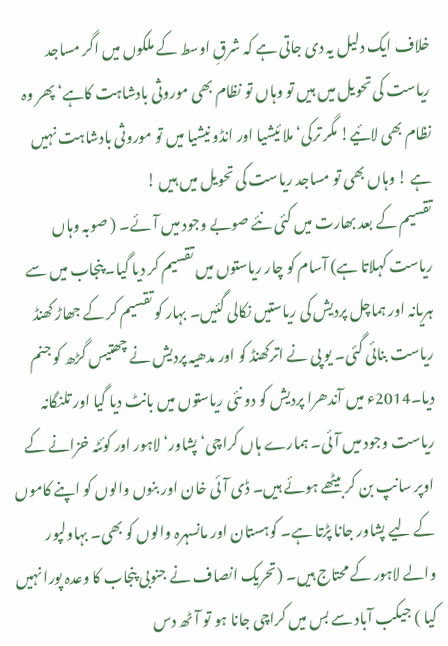خلاف ایک دلیل یہ دی جاتی ہے کہ شرقِ اوسط کے ملکوں میں اگر مساجد ریاست کی تحویل میں ہیں تو وہاں تو نظام بھی موروثی بادشاہت کاہے‘ پھر وہ نظام بھی لائیے! مگر ترکی‘ ملا ئیشیا اور انڈو نیشیا میں تو موروثی بادشاہت نہیں ہے ! وہاں بھی تو مساجد ریاست کی تحویل میں ہیں !
تقسیم کے بعد بھارت میں کئی نئے صوبے وجود میں آئے۔ ( صوبہ وہاں ریاست کہلاتا ہے) آسام کو چار ریاستوں میں تقسیم کر دیا گیا۔ پنجاب میں سے ہریانہ اور ہماچل پردیش کی ریاستیں نکالی گئیں۔ بہار کو تقسیم کر کے جھاڑ کھنڈ ریاست بنائی گئی۔ یو پی نے اترکھنڈ کو اور مدھیہ پردیش نے چھتیس گڑھ کو جنم دیا۔2014ء میں آندھرا پردیش کو دو نئی ریاستوں میں بانٹ دیا گیا اور تلنگانہ ریاست وجود میں آئی۔ ہمارے ہاں کراچی‘ پشاور‘ لاہور اور کوئٹہ خزانے کے اوپر سانپ بن کر بیٹھے ہوئے ہیں۔ ڈی آئی خان اور بنوں والوں کو اپنے کاموں کے لیے پشاور جانا پڑتا ہے۔ کوہستان اور مانسہرہ والوں کو بھی۔ بہاولپور والے لاہور کے محتاج ہیں۔ (تحریک انصاف نے جنوبی پنجاب کا وعدہ پورا نہیں کیا ) جیکب آباد سے بس میں کراچی جانا ہو تو آٹھ دس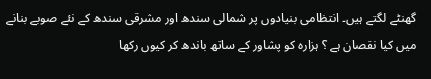گھنٹے لگتے ہیں۔ انتظامی بنیادوں پر شمالی سندھ اور مشرقی سندھ کے نئے صوبے بنانے میں کیا نقصان ہے ؟ ہزارہ کو پشاور کے ساتھ باندھ کر کیوں رکھا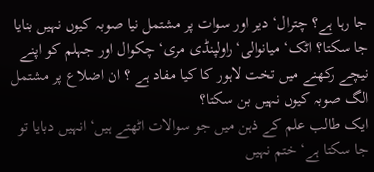جا رہا ہے؟ چترال‘ دیر اور سوات پر مشتمل نیا صوبہ کیوں نہیں بنایا جا سکتا؟ اٹک‘ میانوالی‘راولپنڈی مری‘ چکوال اور جہلم کو اپنے نیچے رکھنے میں تخت لاہور کا کیا مفاد ہے ؟ ان اضلاع پر مشتمل الگ صوبہ کیوں نہیں بن سکتا؟
ایک طالب علم کے ذہن میں جو سوالات اٹھتے ہیں‘ انہیں دبایا تو جا سکتا ہے‘ ختم نہیں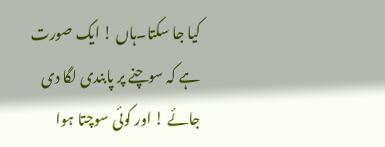کیا جا سکتا۔ہاں ! ایک صورت ہے کہ سوچنے پر پابندی لگا دی جائے ! اور کوئی سوچتا ہوا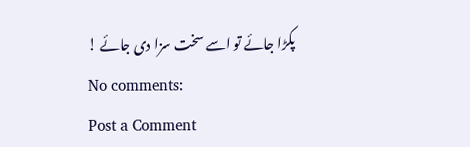پکڑا جائے تو اسے سخت سزا دی جائے !
No comments:
Post a Comment